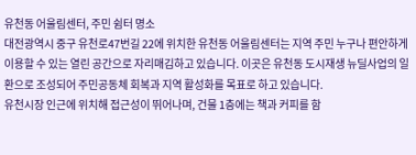유천동 어울림센터, 주민 쉼터 명소
대전광역시 중구 유천로47번길 22에 위치한 유천동 어울림센터는 지역 주민 누구나 편안하게 이용할 수 있는 열린 공간으로 자리매김하고 있습니다. 이곳은 유천동 도시재생 뉴딜사업의 일환으로 조성되어 주민공동체 회복과 지역 활성화를 목표로 하고 있습니다.
유천시장 인근에 위치해 접근성이 뛰어나며, 건물 1층에는 책과 커피를 함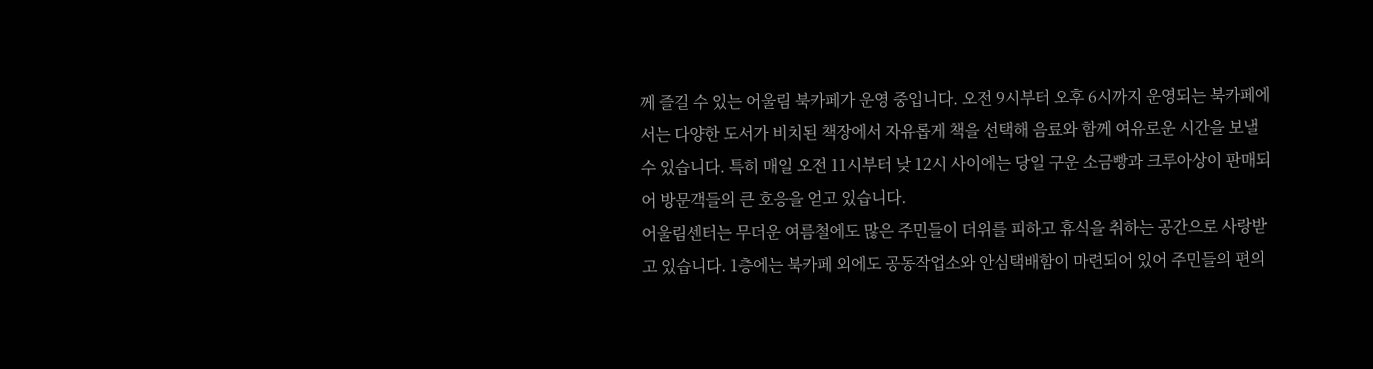께 즐길 수 있는 어울림 북카페가 운영 중입니다. 오전 9시부터 오후 6시까지 운영되는 북카페에서는 다양한 도서가 비치된 책장에서 자유롭게 책을 선택해 음료와 함께 여유로운 시간을 보낼 수 있습니다. 특히 매일 오전 11시부터 낮 12시 사이에는 당일 구운 소금빵과 크루아상이 판매되어 방문객들의 큰 호응을 얻고 있습니다.
어울림센터는 무더운 여름철에도 많은 주민들이 더위를 피하고 휴식을 취하는 공간으로 사랑받고 있습니다. 1층에는 북카페 외에도 공동작업소와 안심택배함이 마련되어 있어 주민들의 편의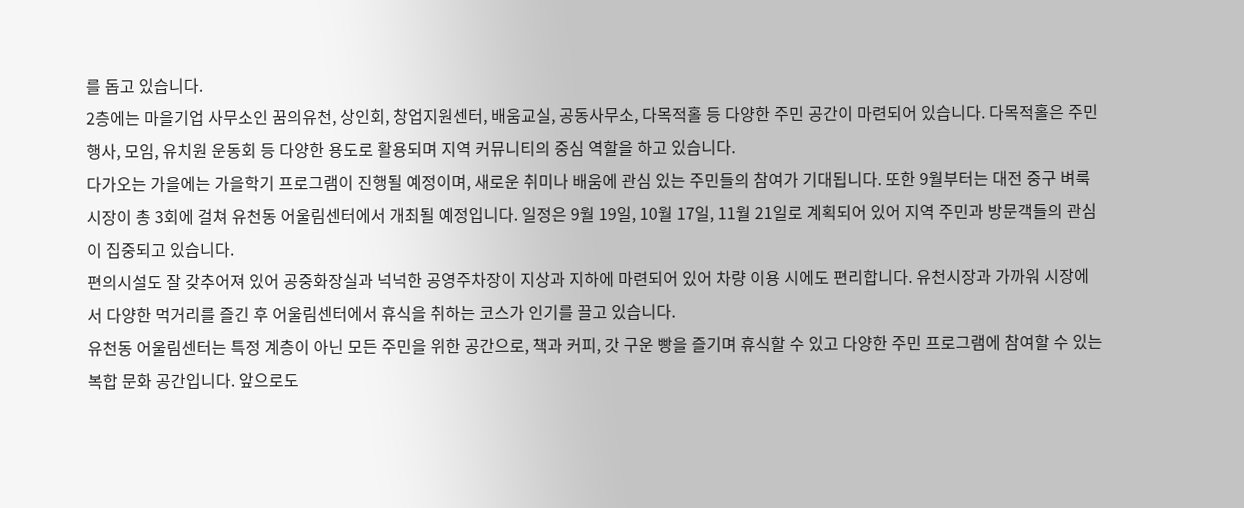를 돕고 있습니다.
2층에는 마을기업 사무소인 꿈의유천, 상인회, 창업지원센터, 배움교실, 공동사무소, 다목적홀 등 다양한 주민 공간이 마련되어 있습니다. 다목적홀은 주민 행사, 모임, 유치원 운동회 등 다양한 용도로 활용되며 지역 커뮤니티의 중심 역할을 하고 있습니다.
다가오는 가을에는 가을학기 프로그램이 진행될 예정이며, 새로운 취미나 배움에 관심 있는 주민들의 참여가 기대됩니다. 또한 9월부터는 대전 중구 벼룩시장이 총 3회에 걸쳐 유천동 어울림센터에서 개최될 예정입니다. 일정은 9월 19일, 10월 17일, 11월 21일로 계획되어 있어 지역 주민과 방문객들의 관심이 집중되고 있습니다.
편의시설도 잘 갖추어져 있어 공중화장실과 넉넉한 공영주차장이 지상과 지하에 마련되어 있어 차량 이용 시에도 편리합니다. 유천시장과 가까워 시장에서 다양한 먹거리를 즐긴 후 어울림센터에서 휴식을 취하는 코스가 인기를 끌고 있습니다.
유천동 어울림센터는 특정 계층이 아닌 모든 주민을 위한 공간으로, 책과 커피, 갓 구운 빵을 즐기며 휴식할 수 있고 다양한 주민 프로그램에 참여할 수 있는 복합 문화 공간입니다. 앞으로도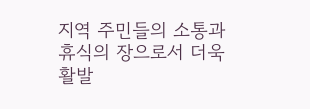지역 주민들의 소통과 휴식의 장으로서 더욱 활발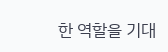한 역할을 기대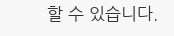할 수 있습니다.